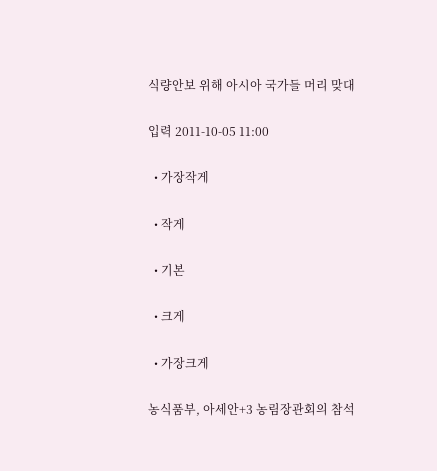식량안보 위해 아시아 국가들 머리 맞대

입력 2011-10-05 11:00

  • 가장작게

  • 작게

  • 기본

  • 크게

  • 가장크게

농식품부, 아세안+3 농림장관회의 참석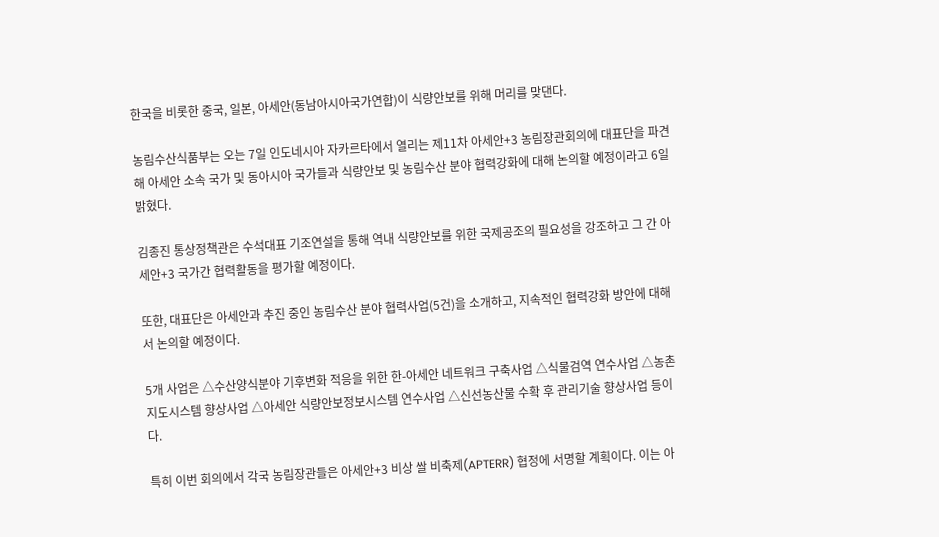한국을 비롯한 중국, 일본, 아세안(동남아시아국가연합)이 식량안보를 위해 머리를 맞댄다.

농림수산식품부는 오는 7일 인도네시아 자카르타에서 열리는 제11차 아세안+3 농림장관회의에 대표단을 파견해 아세안 소속 국가 및 동아시아 국가들과 식량안보 및 농림수산 분야 협력강화에 대해 논의할 예정이라고 6일 밝혔다.

김종진 통상정책관은 수석대표 기조연설을 통해 역내 식량안보를 위한 국제공조의 필요성을 강조하고 그 간 아세안+3 국가간 협력활동을 평가할 예정이다.

또한, 대표단은 아세안과 추진 중인 농림수산 분야 협력사업(5건)을 소개하고, 지속적인 협력강화 방안에 대해서 논의할 예정이다.

5개 사업은 △수산양식분야 기후변화 적응을 위한 한-아세안 네트워크 구축사업 △식물검역 연수사업 △농촌지도시스템 향상사업 △아세안 식량안보정보시스템 연수사업 △신선농산물 수확 후 관리기술 향상사업 등이다.

특히 이번 회의에서 각국 농림장관들은 아세안+3 비상 쌀 비축제(APTERR) 협정에 서명할 계획이다. 이는 아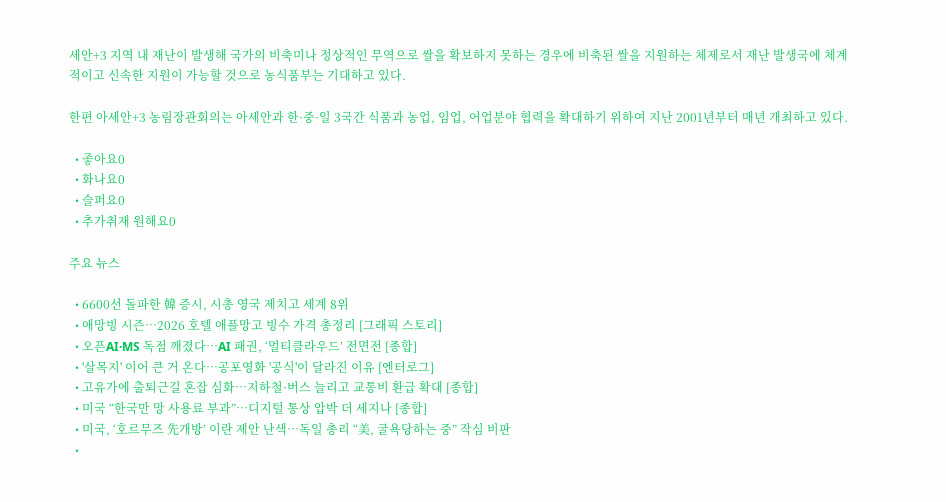세안+3 지역 내 재난이 발생해 국가의 비축미나 정상적인 무역으로 쌀을 확보하지 못하는 경우에 비축된 쌀을 지원하는 체제로서 재난 발생국에 체계적이고 신속한 지원이 가능할 것으로 농식품부는 기대하고 있다.

한편 아세안+3 농림장관회의는 아세안과 한·중·일 3국간 식품과 농업, 임업, 어업분야 협력을 확대하기 위하여 지난 2001년부터 매년 개최하고 있다.

  • 좋아요0
  • 화나요0
  • 슬퍼요0
  • 추가취재 원해요0

주요 뉴스

  • 6600선 돌파한 韓 증시, 시총 영국 제치고 세계 8위
  • 애망빙 시즌…2026 호텔 애플망고 빙수 가격 총정리 [그래픽 스토리]
  • 오픈AI·MS 독점 깨졌다…AI 패권, ‘멀티클라우드’ 전면전 [종합]
  • '살목지' 이어 큰 거 온다⋯공포영화 '공식'이 달라진 이유 [엔터로그]
  • 고유가에 출퇴근길 혼잡 심화…지하철·버스 늘리고 교통비 환급 확대 [종합]
  • 미국 “한국만 망 사용료 부과”⋯디지털 통상 압박 더 세지나 [종합]
  • 미국, ‘호르무즈 先개방’ 이란 제안 난색…독일 총리 “美, 굴욕당하는 중” 작심 비판
  •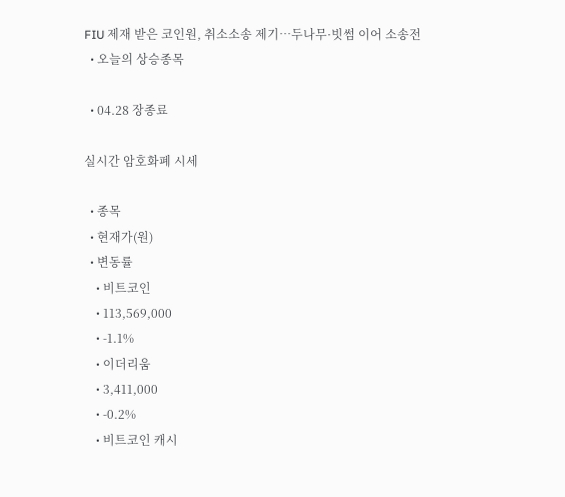FIU 제재 받은 코인원, 취소소송 제기…두나무·빗썸 이어 소송전
  • 오늘의 상승종목

  • 04.28 장종료

실시간 암호화폐 시세

  • 종목
  • 현재가(원)
  • 변동률
    • 비트코인
    • 113,569,000
    • -1.1%
    • 이더리움
    • 3,411,000
    • -0.2%
    • 비트코인 캐시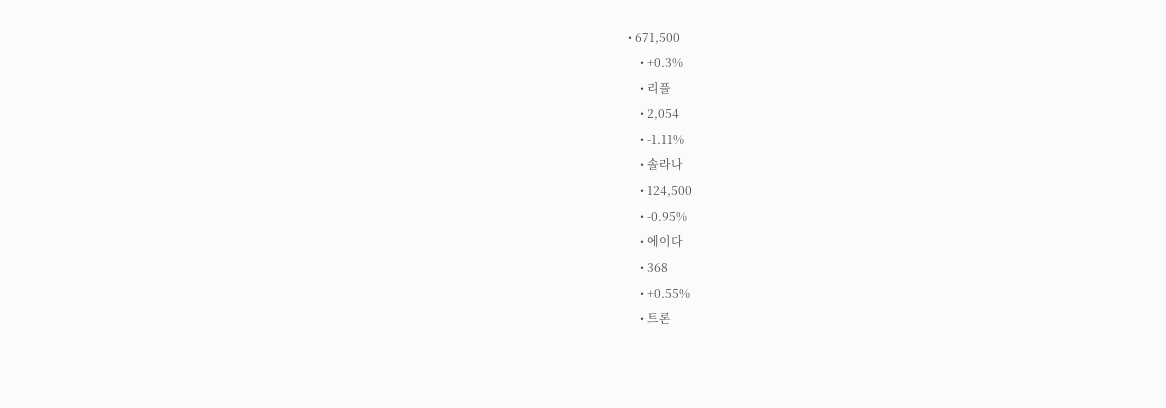• 671,500
    • +0.3%
    • 리플
    • 2,054
    • -1.11%
    • 솔라나
    • 124,500
    • -0.95%
    • 에이다
    • 368
    • +0.55%
    • 트론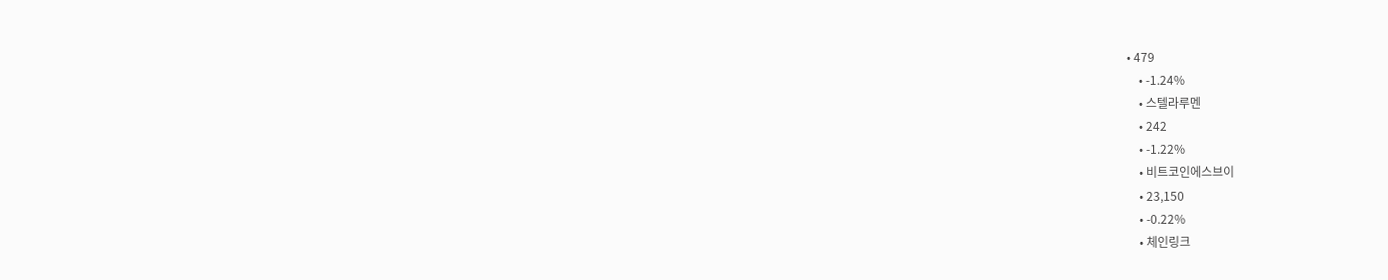• 479
    • -1.24%
    • 스텔라루멘
    • 242
    • -1.22%
    • 비트코인에스브이
    • 23,150
    • -0.22%
    • 체인링크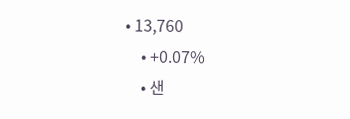• 13,760
    • +0.07%
    • 샌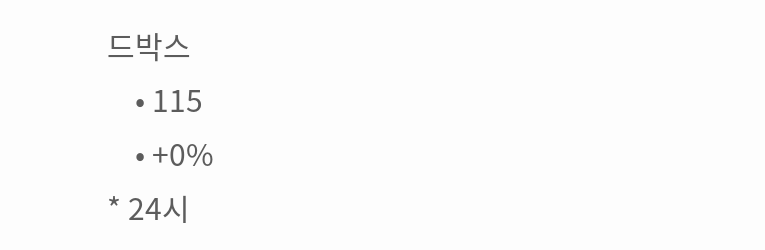드박스
    • 115
    • +0%
* 24시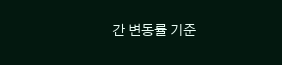간 변동률 기준